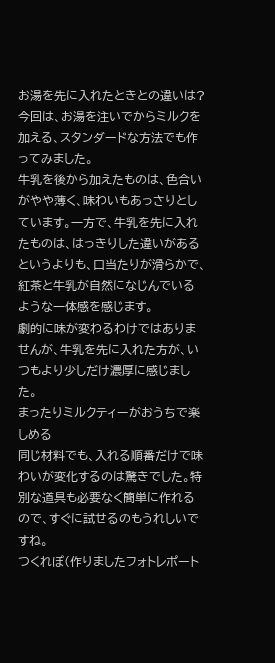お湯を先に入れたときとの違いは?
今回は、お湯を注いでからミルクを加える、スタンダードな方法でも作ってみました。
牛乳を後から加えたものは、色合いがやや薄く、味わいもあっさりとしています。一方で、牛乳を先に入れたものは、はっきりした違いがあるというよりも、口当たりが滑らかで、紅茶と牛乳が自然になじんでいるような一体感を感じます。
劇的に味が変わるわけではありませんが、牛乳を先に入れた方が、いつもより少しだけ濃厚に感じました。
まったりミルクティーがおうちで楽しめる
同じ材料でも、入れる順番だけで味わいが変化するのは驚きでした。特別な道具も必要なく簡単に作れるので、すぐに試せるのもうれしいですね。
つくれぽ(作りましたフォトレポート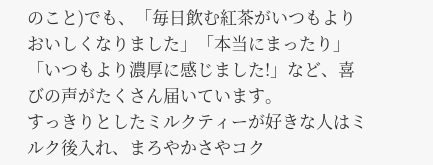のこと)でも、「毎日飲む紅茶がいつもよりおいしくなりました」「本当にまったり」「いつもより濃厚に感じました!」など、喜びの声がたくさん届いています。
すっきりとしたミルクティーが好きな人はミルク後入れ、まろやかさやコク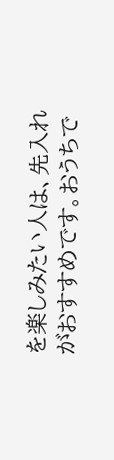を楽しみたい人は、先入れがおすすめです。おうちで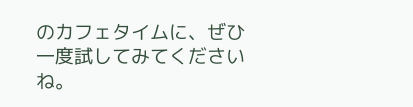のカフェタイムに、ぜひ一度試してみてくださいね。